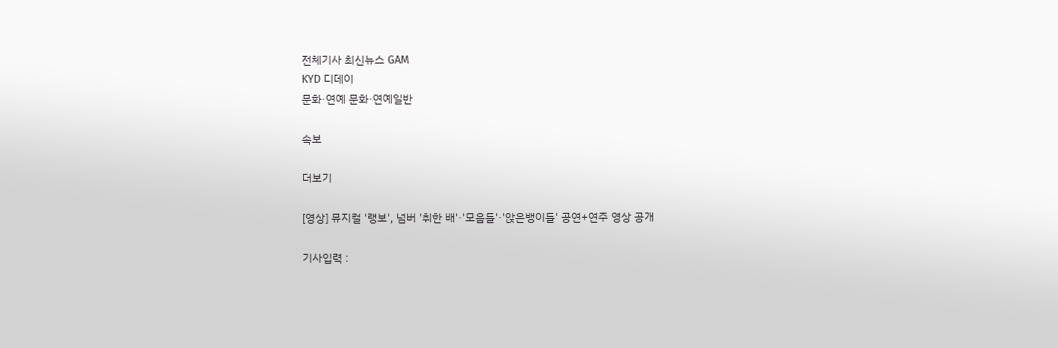전체기사 최신뉴스 GAM
KYD 디데이
문화·연예 문화·연예일반

속보

더보기

[영상] 뮤지컬 '랭보', 넘버 '취한 배'·'모음들'·'앉은뱅이들' 공연+연주 영상 공개

기사입력 :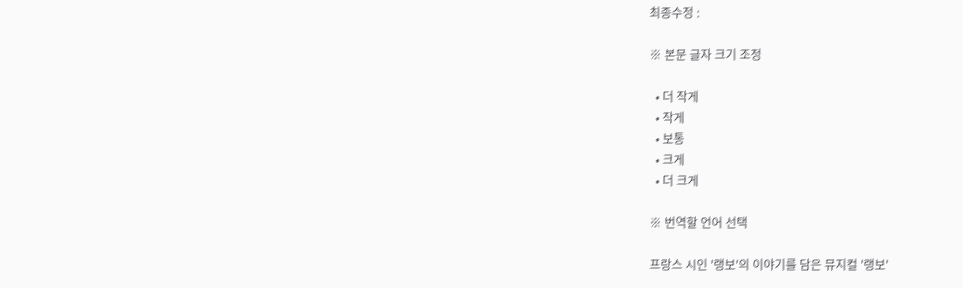최종수정 :

※ 본문 글자 크기 조정

  • 더 작게
  • 작게
  • 보통
  • 크게
  • 더 크게

※ 번역할 언어 선택

프랑스 시인 '랭보'의 이야기를 담은 뮤지컬 '랭보'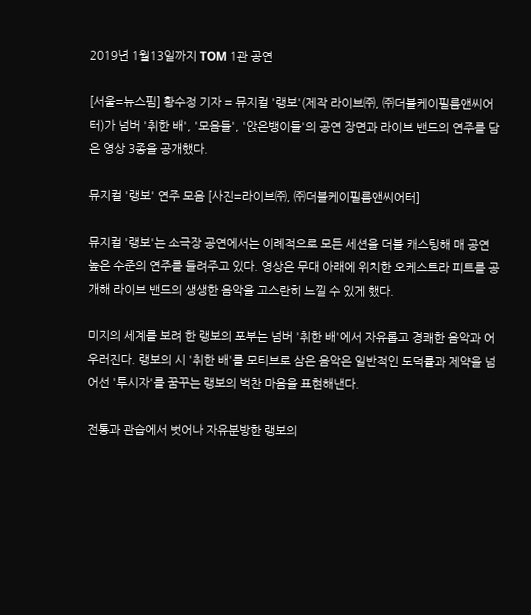2019년 1월13일까지 TOM 1관 공연

[서울=뉴스핌] 황수정 기자 = 뮤지컬 '랭보'(제작 라이브㈜, ㈜더블케이필름앤씨어터)가 넘버 '취한 배', '모음들', '앉은뱅이들'의 공연 장면과 라이브 밴드의 연주를 담은 영상 3종을 공개했다.

뮤지컬 '랭보' 연주 모음 [사진=라이브㈜, ㈜더블케이필름앤씨어터]

뮤지컬 '랭보'는 소극장 공연에서는 이례적으로 모든 세션을 더블 캐스팅해 매 공연 높은 수준의 연주를 들려주고 있다. 영상은 무대 아래에 위치한 오케스트라 피트를 공개해 라이브 밴드의 생생한 음악을 고스란히 느낄 수 있게 했다.

미지의 세계를 보려 한 랭보의 포부는 넘버 '취한 배'에서 자유롭고 경쾌한 음악과 어우러진다. 랭보의 시 '취한 배'를 모티브로 삼은 음악은 일반적인 도덕률과 제약을 넘어선 '투시자'를 꿈꾸는 랭보의 벅찬 마음을 표현해낸다.

전통과 관습에서 벗어나 자유분방한 랭보의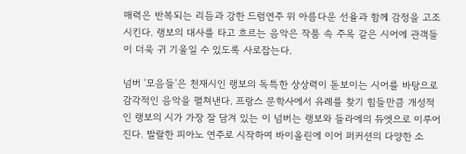매력은 반복되는 리듬과 강한 드럼연주 위 아름다운 선율과 함께 감정을 고조시킨다. 랭보의 대사를 타고 흐르는 음악은 작품 속 주옥 같은 시어에 관객들이 더욱 귀 기울일 수 있도록 사로잡는다.

넘버 '모음들'은 천재시인 랭보의 독특한 상상력이 돋보이는 시어를 바탕으로 감각적인 음악을 펼쳐낸다. 프랑스 문학사에서 유례를 찾기 힘들만큼 개성적인 랭보의 시가 가장 잘 담겨 있는 이 넘버는 랭보와 들라에의 듀엣으로 이루어 진다. 발랄한 피아노 연주로 시작하여 바이올린에 이어 퍼커션의 다양한 소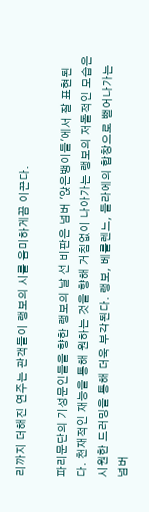리까지 더해진 연주는 관객들이 랭보의 시를 음미하게끔 이끈다.

파리문단의 기성문인들을 향한 랭보의 날 선 비판은 넘버 '앉은뱅이들'에서 잘 표현된다. 천재적인 재능을 통해 원하는 것을 향해 거침없이 나아가는 랭보의 저돌적인 모습은 시원한 드러밍을 통해 더욱 부각된다. 랭보, 베를렌느, 들라에의 합창으로 뻗어나가는 넘버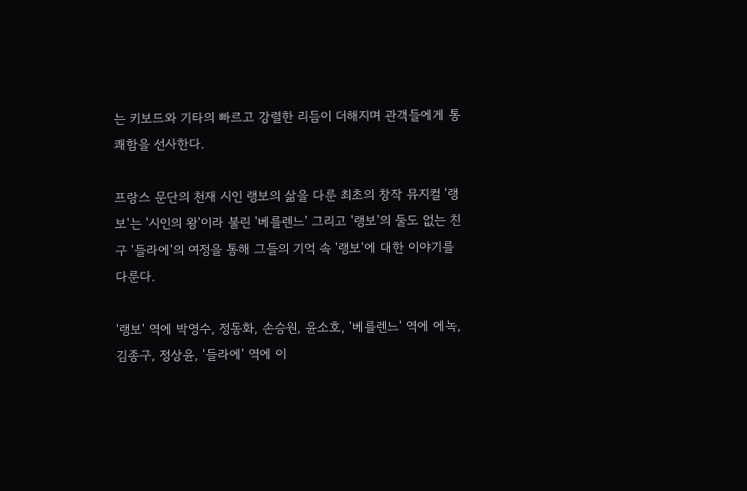는 키보드와 기타의 빠르고 강렬한 리듬이 더해지며 관객들에게 통쾌함을 선사한다.

프랑스 문단의 천재 시인 랭보의 삶을 다룬 최초의 창작 뮤지컬 '랭보'는 '시인의 왕'이라 불린 '베를렌느' 그리고 '랭보'의 둘도 없는 친구 '들라에'의 여정을 통해 그들의 기억 속 '랭보'에 대한 이야기를 다룬다.

'랭보' 역에 박영수, 정동화, 손승원, 윤소호, '베를렌느' 역에 에녹, 김종구, 정상윤, '들라에' 역에 이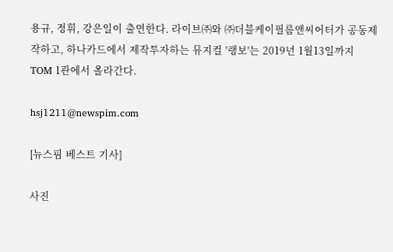용규, 정휘, 강은일이 출연한다. 라이브㈜와 ㈜더블케이필름앤씨어터가 공동제작하고, 하나카드에서 제작투자하는 뮤지컬 '랭보'는 2019년 1월13일까지 TOM 1관에서 올라간다.

hsj1211@newspim.com

[뉴스핌 베스트 기사]

사진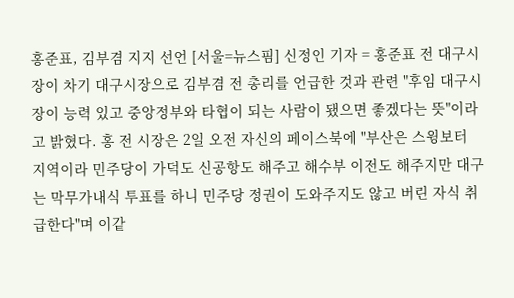홍준표, 김부겸 지지 선언 [서울=뉴스핌] 신정인 기자 = 홍준표 전 대구시장이 차기 대구시장으로 김부겸 전 총리를 언급한 것과 관련 "후임 대구시장이 능력 있고 중앙정부와 타협이 되는 사람이 됐으면 좋겠다는 뜻"이라고 밝혔다. 홍 전 시장은 2일 오전 자신의 페이스북에 "부산은 스윙보터 지역이라 민주당이 가덕도 신공항도 해주고 해수부 이전도 해주지만 대구는 막무가내식 투표를 하니 민주당 정권이 도와주지도 않고 버린 자식 취급한다"며 이같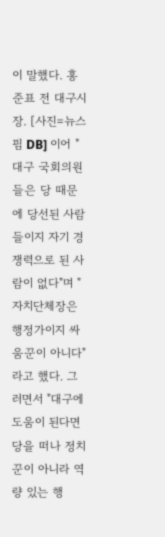이 말했다. 홍준표 전 대구시장. [사진=뉴스핌 DB] 이어 "대구 국회의원들은 당 때문에 당선된 사람들이지 자기 경쟁력으로 된 사람이 없다"며 "자치단체장은 행정가이지 싸움꾼이 아니다"라고 했다. 그러면서 "대구에 도움이 된다면 당을 떠나 정치꾼이 아니라 역량 있는 행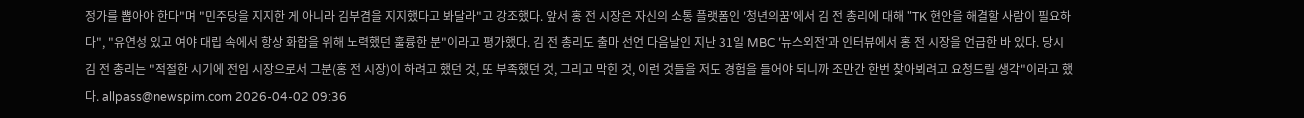정가를 뽑아야 한다"며 "민주당을 지지한 게 아니라 김부겸을 지지했다고 봐달라"고 강조했다. 앞서 홍 전 시장은 자신의 소통 플랫폼인 '청년의꿈'에서 김 전 총리에 대해 "TK 현안을 해결할 사람이 필요하다", "유연성 있고 여야 대립 속에서 항상 화합을 위해 노력했던 훌륭한 분"이라고 평가했다. 김 전 총리도 출마 선언 다음날인 지난 31일 MBC '뉴스외전'과 인터뷰에서 홍 전 시장을 언급한 바 있다. 당시 김 전 총리는 "적절한 시기에 전임 시장으로서 그분(홍 전 시장)이 하려고 했던 것, 또 부족했던 것, 그리고 막힌 것, 이런 것들을 저도 경험을 들어야 되니까 조만간 한번 찾아뵈려고 요청드릴 생각"이라고 했다. allpass@newspim.com 2026-04-02 09:36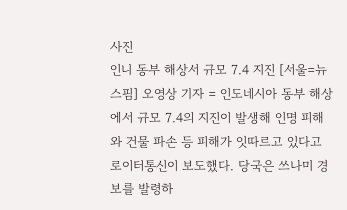사진
인니 동부 해상서 규모 7.4 지진 [서울=뉴스핌] 오영상 기자 = 인도네시아 동부 해상에서 규모 7.4의 지진이 발생해 인명 피해와 건물 파손 등 피해가 잇따르고 있다고 로이터통신이 보도했다. 당국은 쓰나미 경보를 발령하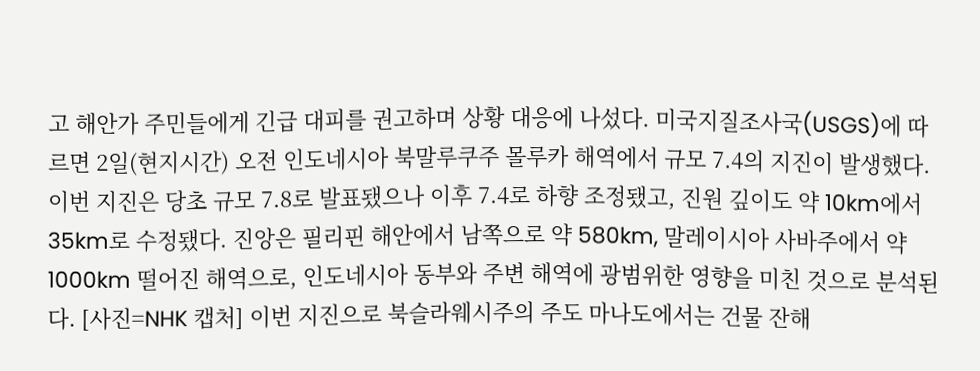고 해안가 주민들에게 긴급 대피를 권고하며 상황 대응에 나섰다. 미국지질조사국(USGS)에 따르면 2일(현지시간) 오전 인도네시아 북말루쿠주 몰루카 해역에서 규모 7.4의 지진이 발생했다. 이번 지진은 당초 규모 7.8로 발표됐으나 이후 7.4로 하향 조정됐고, 진원 깊이도 약 10km에서 35km로 수정됐다. 진앙은 필리핀 해안에서 남쪽으로 약 580km, 말레이시아 사바주에서 약 1000km 떨어진 해역으로, 인도네시아 동부와 주변 해역에 광범위한 영향을 미친 것으로 분석된다. [사진=NHK 캡처] 이번 지진으로 북슬라웨시주의 주도 마나도에서는 건물 잔해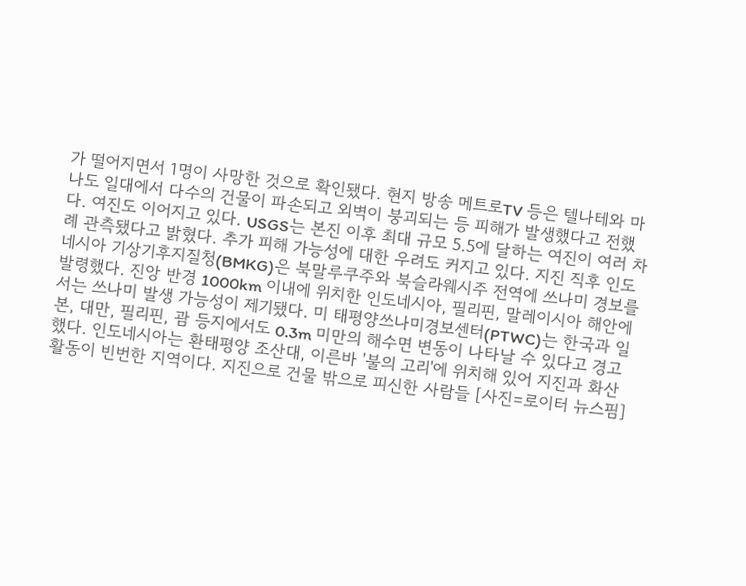가 떨어지면서 1명이 사망한 것으로 확인됐다. 현지 방송 메트로TV 등은 텔나테와 마나도 일대에서 다수의 건물이 파손되고 외벽이 붕괴되는 등 피해가 발생했다고 전했다. 여진도 이어지고 있다. USGS는 본진 이후 최대 규모 5.5에 달하는 여진이 여러 차례 관측됐다고 밝혔다. 추가 피해 가능성에 대한 우려도 커지고 있다. 지진 직후 인도네시아 기상기후지질청(BMKG)은 북말루쿠주와 북슬라웨시주 전역에 쓰나미 경보를 발령했다. 진앙 반경 1000km 이내에 위치한 인도네시아, 필리핀, 말레이시아 해안에서는 쓰나미 발생 가능성이 제기됐다. 미 태평양쓰나미경보센터(PTWC)는 한국과 일본, 대만, 필리핀, 괌 등지에서도 0.3m 미만의 해수면 변동이 나타날 수 있다고 경고했다. 인도네시아는 환태평양 조산대, 이른바 '불의 고리'에 위치해 있어 지진과 화산 활동이 빈번한 지역이다. 지진으로 건물 밖으로 피신한 사람들 [사진=로이터 뉴스핌]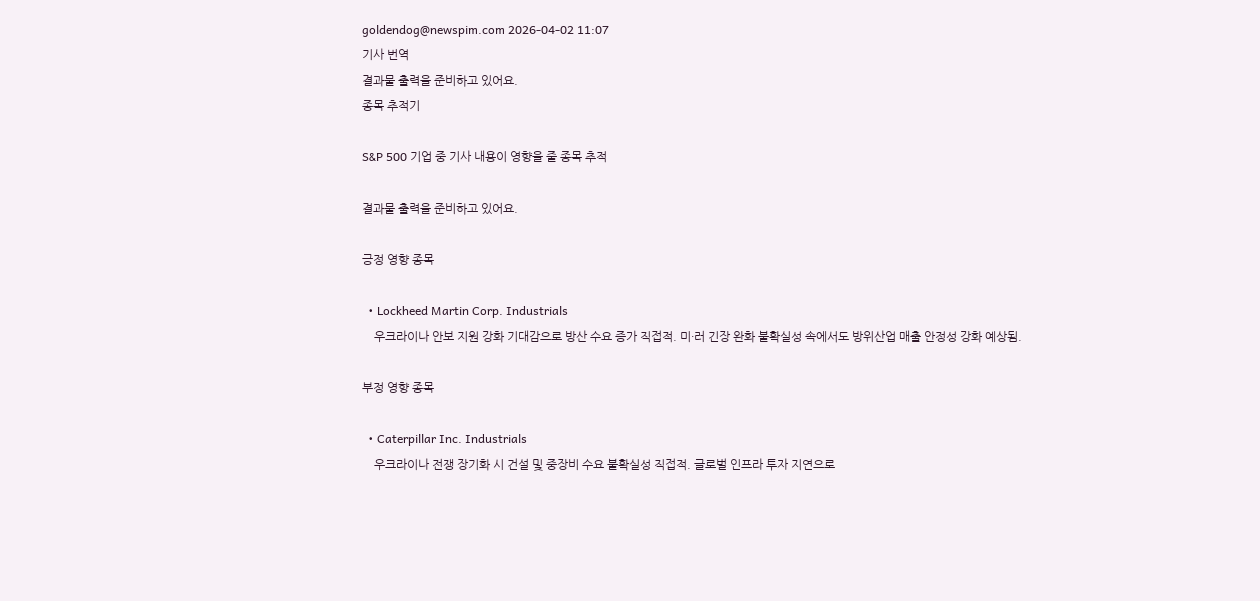goldendog@newspim.com 2026-04-02 11:07
기사 번역
결과물 출력을 준비하고 있어요.
종목 추적기

S&P 500 기업 중 기사 내용이 영향을 줄 종목 추적

결과물 출력을 준비하고 있어요.

긍정 영향 종목

  • Lockheed Martin Corp. Industrials
    우크라이나 안보 지원 강화 기대감으로 방산 수요 증가 직접적. 미·러 긴장 완화 불확실성 속에서도 방위산업 매출 안정성 강화 예상됨.

부정 영향 종목

  • Caterpillar Inc. Industrials
    우크라이나 전쟁 장기화 시 건설 및 중장비 수요 불확실성 직접적. 글로벌 인프라 투자 지연으로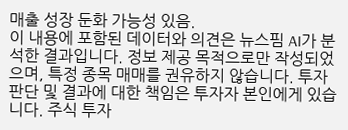매출 성장 둔화 가능성 있음.
이 내용에 포함된 데이터와 의견은 뉴스핌 AI가 분석한 결과입니다. 정보 제공 목적으로만 작성되었으며, 특정 종목 매매를 권유하지 않습니다. 투자 판단 및 결과에 대한 책임은 투자자 본인에게 있습니다. 주식 투자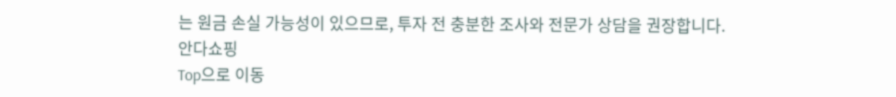는 원금 손실 가능성이 있으므로, 투자 전 충분한 조사와 전문가 상담을 권장합니다.
안다쇼핑
Top으로 이동